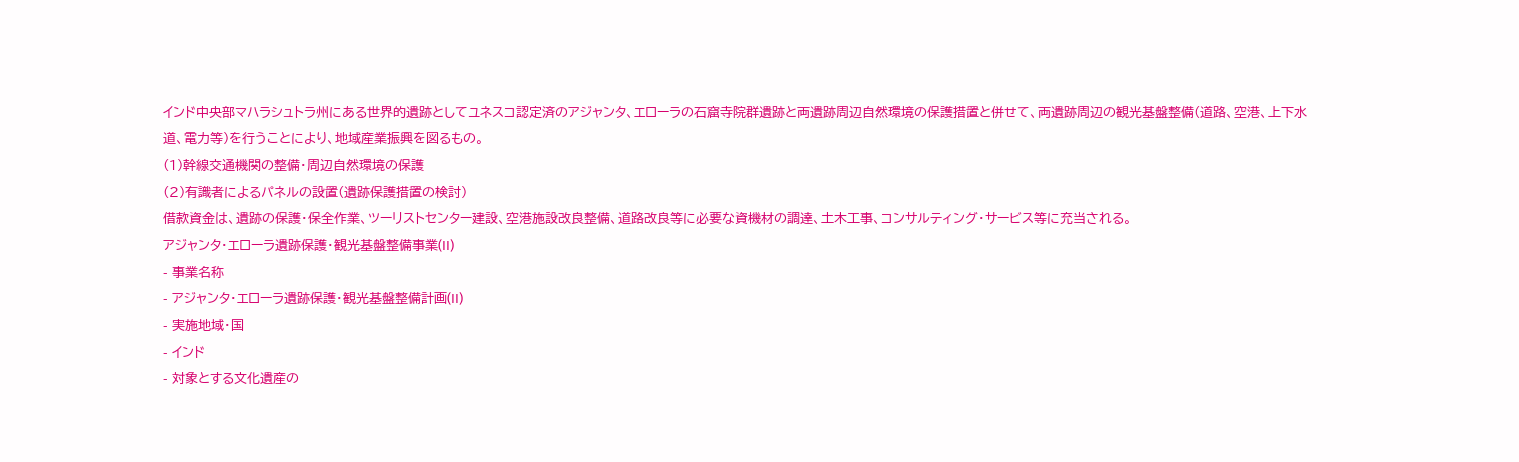インド中央部マハラシュトラ州にある世界的遺跡としてユネスコ認定済のアジャンタ、エローラの石窟寺院群遺跡と両遺跡周辺自然環境の保護措置と併せて、両遺跡周辺の観光基盤整備(道路、空港、上下水道、電力等)を行うことにより、地域産業振興を図るもの。
(1)幹線交通機関の整備・周辺自然環境の保護
(2)有識者によるパネルの設置(遺跡保護措置の検討)
借款資金は、遺跡の保護・保全作業、ツーリストセンター建設、空港施設改良整備、道路改良等に必要な資機材の調達、土木工事、コンサルティング・サービス等に充当される。
アジャンタ・エローラ遺跡保護・観光基盤整備事業(II)
- 事業名称
- アジャンタ・エローラ遺跡保護・観光基盤整備計画(II)
- 実施地域・国
- インド
- 対象とする文化遺産の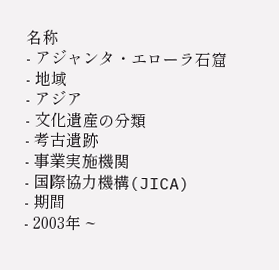名称
- アジャンタ・エローラ石窟
- 地域
- アジア
- 文化遺産の分類
- 考古遺跡
- 事業実施機関
- 国際協力機構(JICA)
- 期間
- 2003年 ~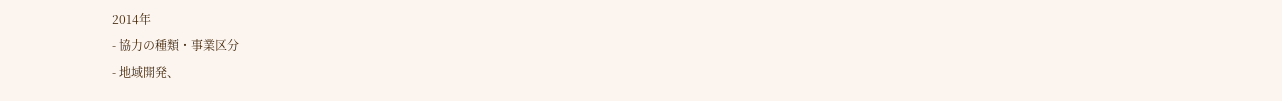2014年
- 協力の種類・事業区分
- 地域開発、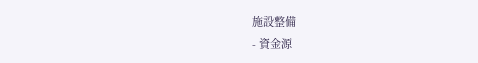施設整備
- 資金源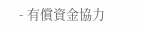- 有償資金協力